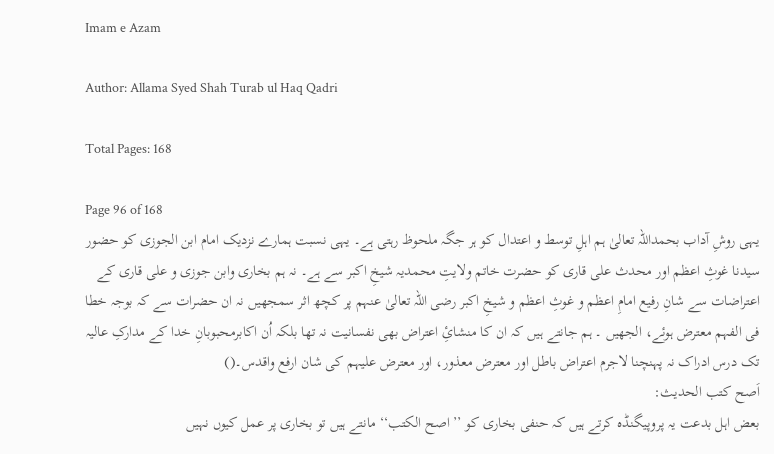Imam e Azam

Author: Allama Syed Shah Turab ul Haq Qadri

Total Pages: 168

Page 96 of 168
یہی روشِ آداب بحمداللہ تعالیٰ ہم اہلِ توسط و اعتدال کو ہر جگہ ملحوظ رہتی ہے۔ یہی نسبت ہمارے نزدیک امام ابن الجوزی کو حضور سیدنا غوثِ اعظم اور محدث علی قاری کو حضرت خاتم ولایتِ محمدیہ شیخِ اکبر سے ہے۔ نہ ہم بخاری وابن جوزی و علی قاری کے اعتراضات سے شانِ رفیع امامِ اعظم و غوثِ اعظم و شیخِ اکبر رضی اللہ تعالیٰ عنہم پر کچھ اثر سمجھیں نہ ان حضرات سے کہ بوجہ خطا فی الفہم معترض ہوئے، الجھیں ۔ ہم جانتے ہیں کہ ان کا منشائِ اعتراض بھی نفسانیت نہ تھا بلکہ اُن اکابرمحبوبانِ خدا کے مدارکِ عالیہ تک درس ادراک نہ پہنچنا لاجرم اعتراض باطل اور معترض معذور، اور معترض علیہم کی شان ارفع واقدس۔()
اَصح کتب الحدیث:
بعض اہل بدعت یہ پروپیگنڈہ کرتے ہیں کہ حنفی بخاری کو ’’ اصح الکتب‘‘ مانتے ہیں تو بخاری پر عمل کیوں نہیں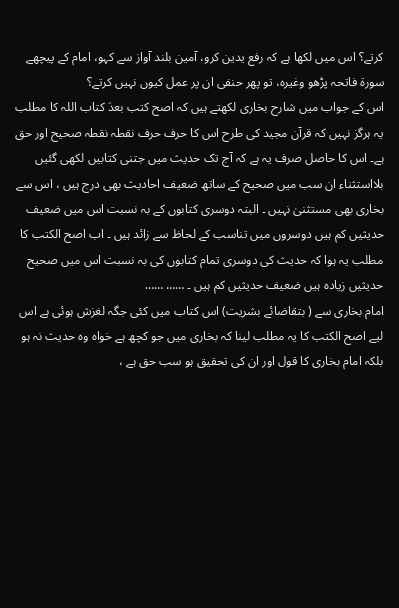کرتے؟ اس میں لکھا ہے کہ رفع یدین کرو، آمین بلند آواز سے کہو، امام کے پیچھے سورۃ فاتحہ پڑھو وغیرہ، تو پھر حنفی ان پر عمل کیوں نہیں کرتے؟
اس کے جواب میں شارح بخاری لکھتے ہیں کہ اصح کتب بعدَ کتاب اللہ کا مطلب یہ ہرگز نہیں کہ قرآن مجید کی طرح اس کا حرف حرف نقطہ نقطہ صحیح اور حق ہے۔ اس کا حاصل صرف یہ ہے کہ آج تک حدیث میں جتنی کتابیں لکھی گئیں بلااستثناء ان سب میں صحیح کے ساتھ ضعیف احادیث بھی درج ہیں ، اس سے بخاری بھی مستثنیٰ نہیں ۔ البتہ دوسری کتابوں کے بہ نسبت اس میں ضعیف حدیثیں کم ہیں دوسروں میں تناسب کے لحاظ سے زائد ہیں ۔ اب اصح الکتب کا مطلب یہ ہوا کہ حدیث کی دوسری تمام کتابوں کی بہ نسبت اس میں صحیح حدیثیں زیادہ ہیں ضعیف حدیثیں کم ہیں ۔ …… ……
امام بخاری سے ( بتقاضائے بشریت) اس کتاب میں کئی جگہ لغزش ہوئی ہے اس لیے اصح الکتب کا یہ مطلب لینا کہ بخاری میں جو کچھ ہے خواہ وہ حدیث نہ ہو بلکہ امام بخاری کا قول اور ان کی تحقیق ہو سب حق ہے ،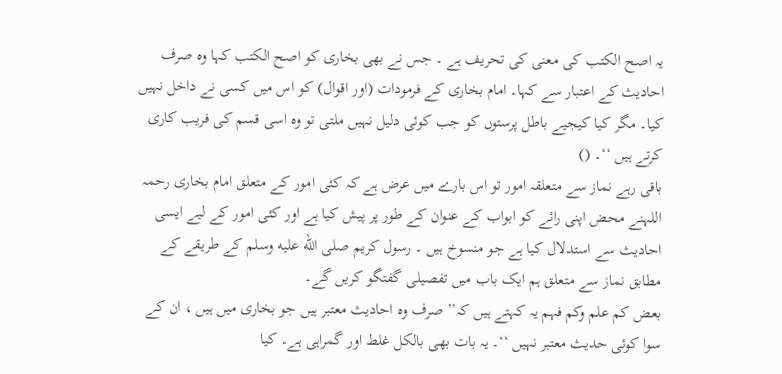یہ اصح الکتب کی معنی کی تحریف ہے ۔ جس نے بھی بخاری کو اصح الکتب کہا وہ صرف احادیث کے اعتبار سے کہا۔ امام بخاری کے فرمودات (اور اقوال) کو اس میں کسی نے داخل نہیں کیا۔ مگر کیا کیجیے باطل پرستوں کو جب کوئی دلیل نہیں ملتی تو وہ اسی قسم کی فریب کاری کرتے ہیں ‘‘۔ ()
باقی رہے نماز سے متعلقہ امور تو اس بارے میں عرض ہے کہ کئی امور کے متعلق امام بخاری رحمہ اللہنے محض اپنی رائے کو ابواب کے عنوان کے طور پر پیش کیا ہے اور کئی امور کے لیے ایسی احادیث سے استدلال کیا ہے جو منسوخ ہیں ۔ رسول کریم صلى الله عليه وسلم کے طریقے کے مطابق نماز سے متعلق ہم ایک باب میں تفصیلی گفتگو کریں گے۔
بعض کم علم وکم فہم یہ کہتے ہیں کہ’’ صرف وہ احادیث معتبر ہیں جو بخاری میں ہیں ، ان کے سوا کوئی حدیث معتبر نہیں ‘‘۔ یہ بات بھی بالکل غلط اور گمراہی ہے۔ کیا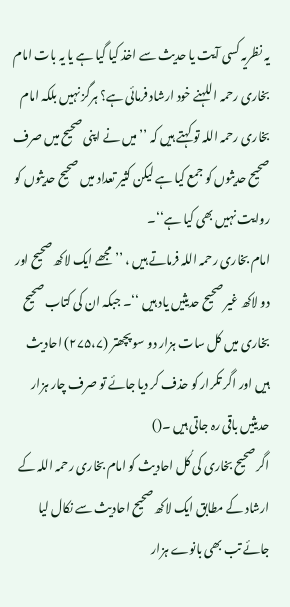یہ نظریہ کسی آیت یا حدیث سے اخذ کیا گیا ہے یا یہ بات امام بخاری رحمہ اللہنے خود ارشاد فرمائی ہے؟ ہرگز نہیں بلکہ امام بخاری رحمہ اللہ تو کہتے ہیں کہ ’’میں نے اپنی صحیح میں صرف صحیح حدیثوں کو جمع کیا ہے لیکن کثیر تعداد میں صحیح حدیثوں کو روایت نہیں بھی کیا ہے‘‘۔
امام بخاری رحمہ اللہ فرماتے ہیں ، ’’مجھے ایک لاکھ صحیح اور دو لاکھ غیر صحیح حدیثیں یاد ہیں ‘‘۔ جبکہ ان کی کتاب صحیح بخاری میں کل سات ہزار دو سو پچھتر (۲۷۵،۷) احادیث ہیں اور اگر تکرار کو حذف کر دیا جائے تو صرف چار ہزار حدیثیں باقی رہ جاتی ہیں ۔()
اگر صحیح بخاری کی کُل احادیث کو امام بخاری رحمہ اللہ کے ارشاد کے مطابق ایک لاکھ صحیح احادیث سے نکال لیا جائے تب بھی بانوے ہزار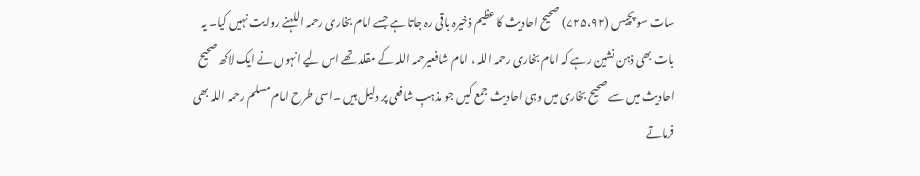سات سو پچیس (۷۲۵،۹۲) صحیح احادیث کا عظیم ذخیرہ باقی رہ جاتا ہے جسے امام بخاری رحمہ اللہنے روایت نہیں کیا۔ یہ بات بھی ذہن نشین رہے کہ امام بخاری رحمہ اللہ ، امام شافعیرحمہ اللہ کے مقلد تھے اس لیے انہوں نے ایک لاکھ صحیح احادیث میں سے صحیح بخاری میں وہی احادیث جمع کیں جو مذہبِ شافعی پر دلیل ہیں ۔اسی طرح امام مسلم رحمہ اللہ بھی فرماتے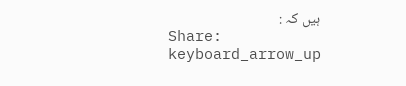ہیں کہ :
Share:
keyboard_arrow_up